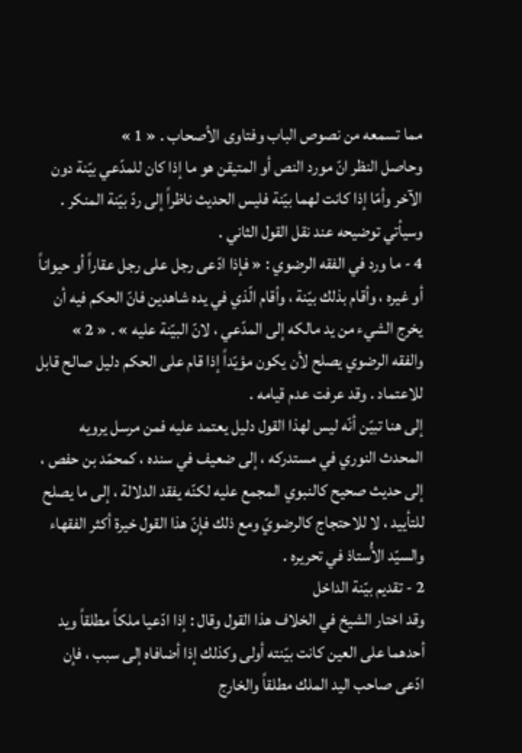مما تسمعه من نصوص الباب وفتاوى الأصحاب . « 1 »
وحاصل النظر انّ مورد النص أو المتيقن هو ما إذا كان للمدّعي بيّنة دون الآخر وأمّا إذا كانت لهما بيّنة فليس الحديث ناظراً إلى ردّ بيّنة المنكر . وسيأتي توضيحه عند نقل القول الثاني .
4 - ما ورد في الفقه الرضوي : « فإذا ادّعى رجل على رجل عقاراً أو حيواناً أو غيره ، وأقام بذلك بيّنة ، وأقام الّذي في يده شاهدين فانّ الحكم فيه أن يخرج الشيء من يد مالكه إلى المدّعي ، لانّ البيّنة عليه » . « 2 »
والفقه الرضوي يصلح لأن يكون مؤيّداً إذا قام على الحكم دليل صالح قابل للاعتماد . وقد عرفت عدم قيامه .
إلى هنا تبيّن أنّه ليس لهذا القول دليل يعتمد عليه فمن مرسل يرويه المحدث النوري في مستدركه ، إلى ضعيف في سنده ، كمحمّد بن حفص ، إلى حديث صحيح كالنبوي المجمع عليه لكنّه يفقد الدلالة ، إلى ما يصلح للتأييد ، لا للاحتجاج كالرضويّ ومع ذلك فإنّ هذا القول خيرة أكثر الفقهاء والسيّد الأُستاذ في تحريره .
2 - تقديم بيّنة الداخل
وقد اختار الشيخ في الخلاف هذا القول وقال : إذا ادّعيا ملكاً مطلقاً ويد أحدهما على العين كانت بيّنته أولى وكذلك إذا أضافاه إلى سبب ، فإن ادّعى صاحب اليد الملك مطلقاً والخارج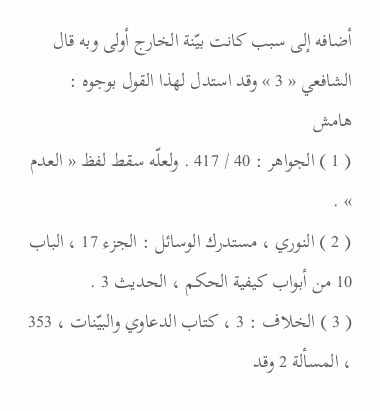أضافه إلى سبب كانت بيّنة الخارج أولى وبه قال الشافعي « 3 » وقد استدل لهذا القول بوجوه :
هامش
( 1 ) الجواهر : 40 / 417 . ولعلّه سقط لفظ « العدم » .
( 2 ) النوري ، مستدرك الوسائل : الجزء 17 ، الباب 10 من أبواب كيفية الحكم ، الحديث 3 .
( 3 ) الخلاف : 3 ، كتاب الدعاوي والبيّنات ، 353 ، المسألة 2 وقد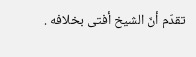تقدّم أنّ الشيخ أفتى بخلافه .